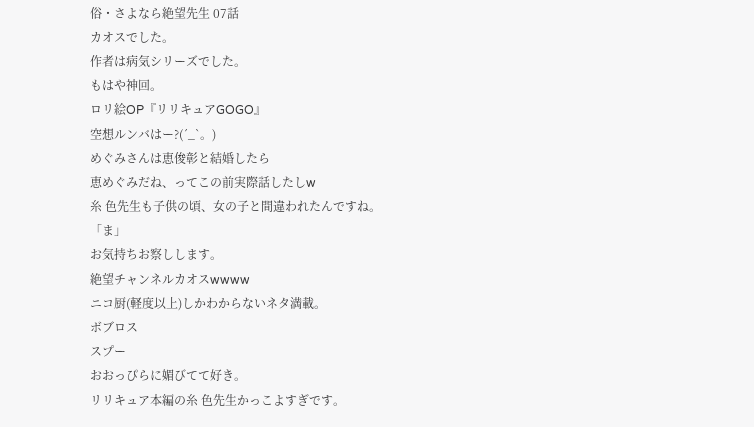俗・さよなら絶望先生 07話
カオスでした。
作者は病気シリーズでした。
もはや神回。
ロリ絵OP『リリキュアGOGO』
空想ルンバはー?(´_`。)
めぐみさんは恵俊彰と結婚したら
恵めぐみだね、ってこの前実際話したしw
糸 色先生も子供の頃、女の子と間違われたんですね。
「ま」
お気持ちお察しします。
絶望チャンネルカオスwwww
ニコ厨(軽度以上)しかわからないネタ満載。
ボブロス
スプー
おおっぴらに媚びてて好き。
リリキュア本編の糸 色先生かっこよすぎです。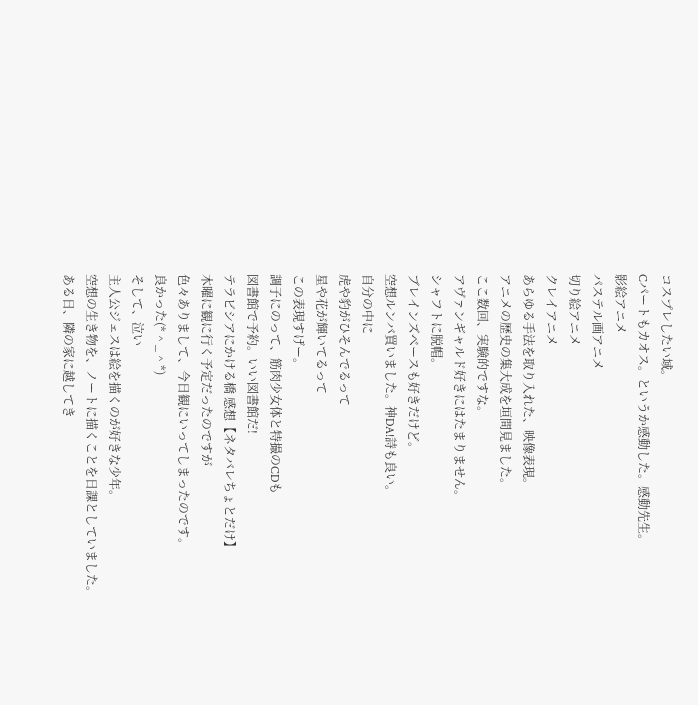コスプレしたい域。
Cパートもカオス。というか感動した。感動先生。
影絵アニメ
パステル画アニメ
切り絵アニメ
クレイアニメ
あらゆる手法を取り入れた、映像表現。
アニメの歴史の集大成を垣間見ました。
ここ数回、実験的ですな。
アヴァンギャルド好きにはたまりません。
シャフトに脱帽。
ブレインズベースも好きだけど。
空想ルンバ買いました。神DA!詩も良い。
自分の中に
虎や豹がひそんでるって
星や花が輝いてるって
この表現すげー。
調子にのって、筋肉少女体と特撮のCDも
図書館で予約。いい図書館だ!
テラビシアにかける橋 感想【ネタバレちょとだけ】
木曜に観に行く予定だったのですが
色々ありまして、今日観にいってしまったのです。
良かった(* ^ _ ^ *)
そして、泣い
主人公ジェスは絵を描くのが好きな少年。
空想の生き物を、ノートに描くことを日課としていました。
ある日、隣の家に越してき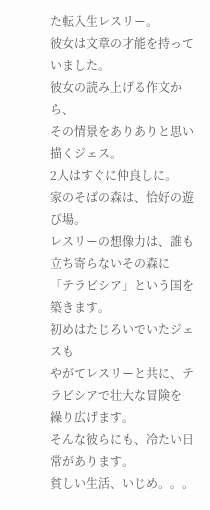た転入生レスリー。
彼女は文章の才能を持っていました。
彼女の読み上げる作文から、
その情景をありありと思い描くジェス。
2人はすぐに仲良しに。
家のそばの森は、恰好の遊び場。
レスリーの想像力は、誰も立ち寄らないその森に
「テラビシア」という国を築きます。
初めはたじろいでいたジェスも
やがてレスリーと共に、テラビシアで壮大な冒険を
繰り広げます。
そんな彼らにも、冷たい日常があります。
貧しい生活、いじめ。。。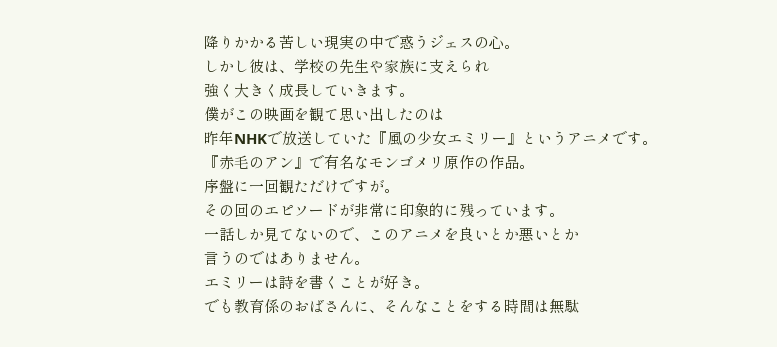降りかかる苦しい現実の中で惑うジェスの心。
しかし彼は、学校の先生や家族に支えられ
強く大きく成長していきます。
僕がこの映画を観て思い出したのは
昨年NHKで放送していた『風の少女エミリー』というアニメです。
『赤毛のアン』で有名なモンゴメリ原作の作品。
序盤に一回観ただけですが。
その回のエピソードが非常に印象的に残っています。
一話しか見てないので、このアニメを良いとか悪いとか
言うのではありません。
エミリーは詩を書くことが好き。
でも教育係のおばさんに、そんなことをする時間は無駄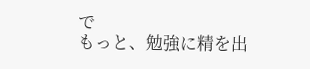で
もっと、勉強に精を出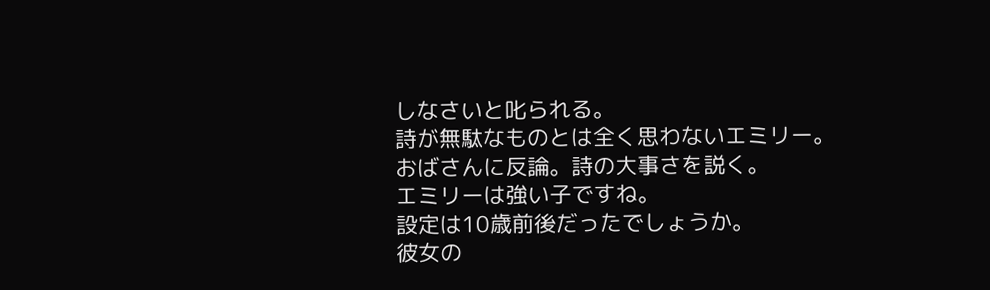しなさいと叱られる。
詩が無駄なものとは全く思わないエミリー。
おばさんに反論。詩の大事さを説く。
エミリーは強い子ですね。
設定は10歳前後だったでしょうか。
彼女の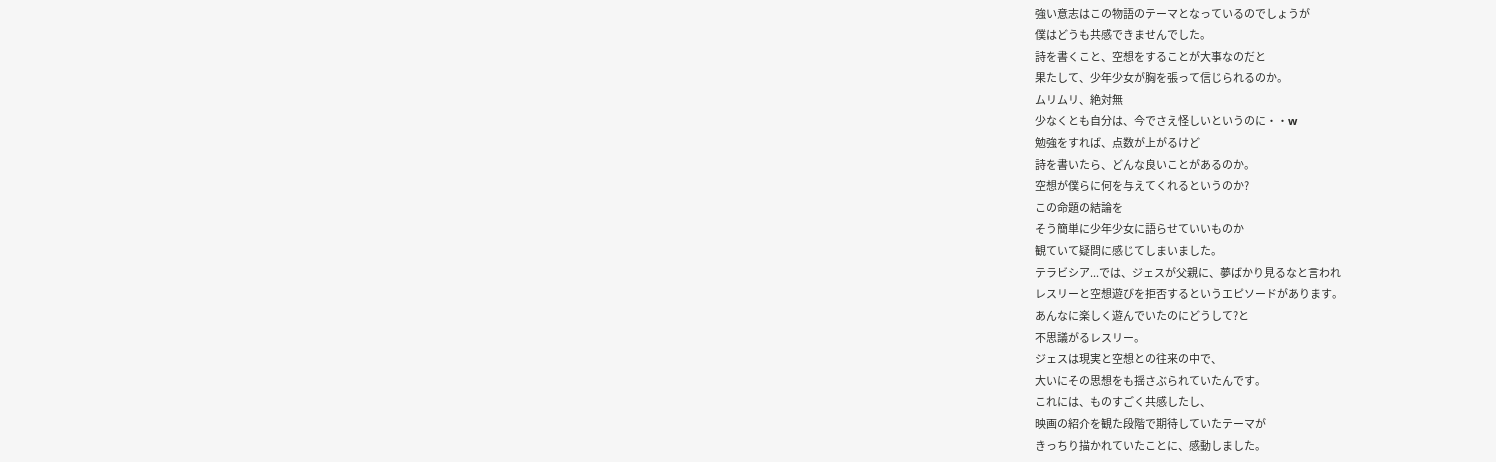強い意志はこの物語のテーマとなっているのでしょうが
僕はどうも共感できませんでした。
詩を書くこと、空想をすることが大事なのだと
果たして、少年少女が胸を張って信じられるのか。
ムリムリ、絶対無
少なくとも自分は、今でさえ怪しいというのに・・w
勉強をすれば、点数が上がるけど
詩を書いたら、どんな良いことがあるのか。
空想が僕らに何を与えてくれるというのか?
この命題の結論を
そう簡単に少年少女に語らせていいものか
観ていて疑問に感じてしまいました。
テラビシア...では、ジェスが父親に、夢ばかり見るなと言われ
レスリーと空想遊びを拒否するというエピソードがあります。
あんなに楽しく遊んでいたのにどうして?と
不思議がるレスリー。
ジェスは現実と空想との往来の中で、
大いにその思想をも揺さぶられていたんです。
これには、ものすごく共感したし、
映画の紹介を観た段階で期待していたテーマが
きっちり描かれていたことに、感動しました。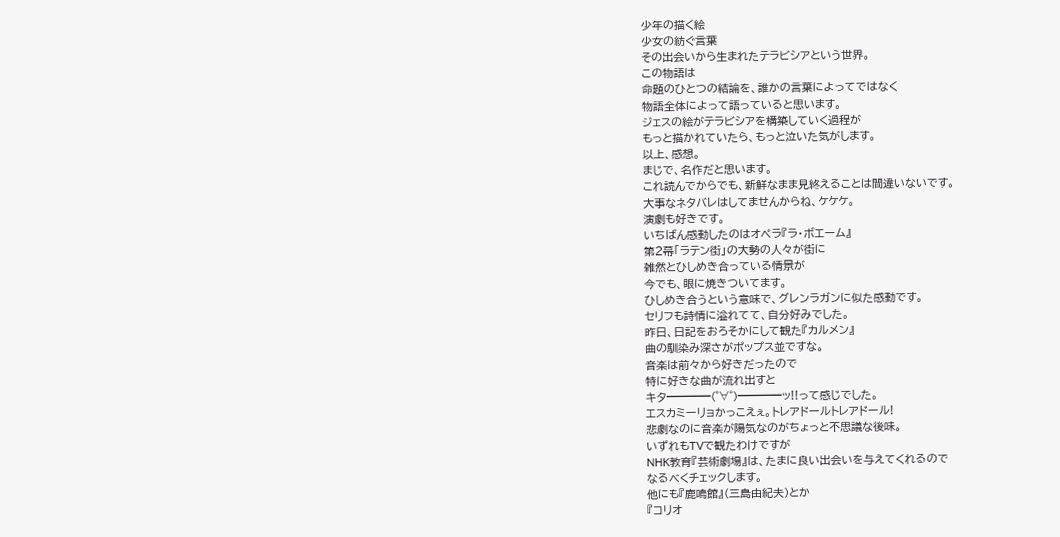少年の描く絵
少女の紡ぐ言葉
その出会いから生まれたテラビシアという世界。
この物語は
命題のひとつの結論を、誰かの言葉によってではなく
物語全体によって語っていると思います。
ジェスの絵がテラビシアを構築していく過程が
もっと描かれていたら、もっと泣いた気がします。
以上、感想。
まじで、名作だと思います。
これ読んでからでも、新鮮なまま見終えることは間違いないです。
大事なネタバレはしてませんからね、ケケケ。
演劇も好きです。
いちばん感動したのはオペラ『ラ・ボエーム』
第2幕「ラテン街」の大勢の人々が街に
雑然とひしめき合っている情景が
今でも、眼に焼きついてます。
ひしめき合うという意味で、グレンラガンに似た感動です。
セリフも詩情に溢れてて、自分好みでした。
昨日、日記をおろそかにして観た『カルメン』
曲の馴染み深さがポップス並ですな。
音楽は前々から好きだったので
特に好きな曲が流れ出すと
キタ━━━━(゜∀゜)━━━━ッ!!って感じでした。
エスカミーリョかっこえぇ。トレアドールトレアドール!
悲劇なのに音楽が陽気なのがちょっと不思議な後味。
いずれもTVで観たわけですが
NHK教育『芸術劇場』は、たまに良い出会いを与えてくれるので
なるべくチェックします。
他にも『鹿鳴館』(三島由紀夫)とか
『コリオ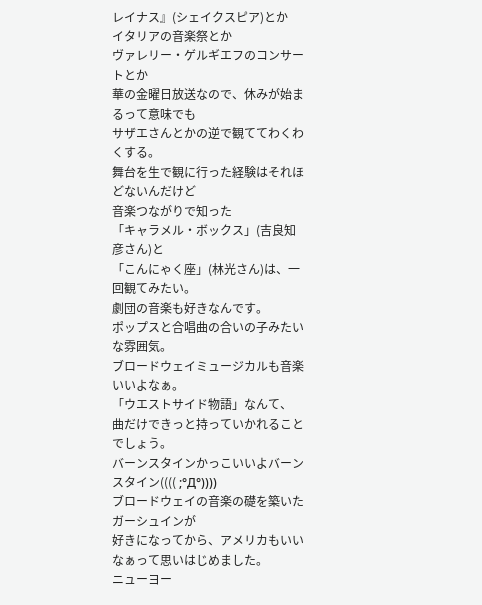レイナス』(シェイクスピア)とか
イタリアの音楽祭とか
ヴァレリー・ゲルギエフのコンサートとか
華の金曜日放送なので、休みが始まるって意味でも
サザエさんとかの逆で観ててわくわくする。
舞台を生で観に行った経験はそれほどないんだけど
音楽つながりで知った
「キャラメル・ボックス」(吉良知彦さん)と
「こんにゃく座」(林光さん)は、一回観てみたい。
劇団の音楽も好きなんです。
ポップスと合唱曲の合いの子みたいな雰囲気。
ブロードウェイミュージカルも音楽いいよなぁ。
「ウエストサイド物語」なんて、
曲だけできっと持っていかれることでしょう。
バーンスタインかっこいいよバーンスタイン(((( ;°Д°))))
ブロードウェイの音楽の礎を築いたガーシュインが
好きになってから、アメリカもいいなぁって思いはじめました。
ニューヨー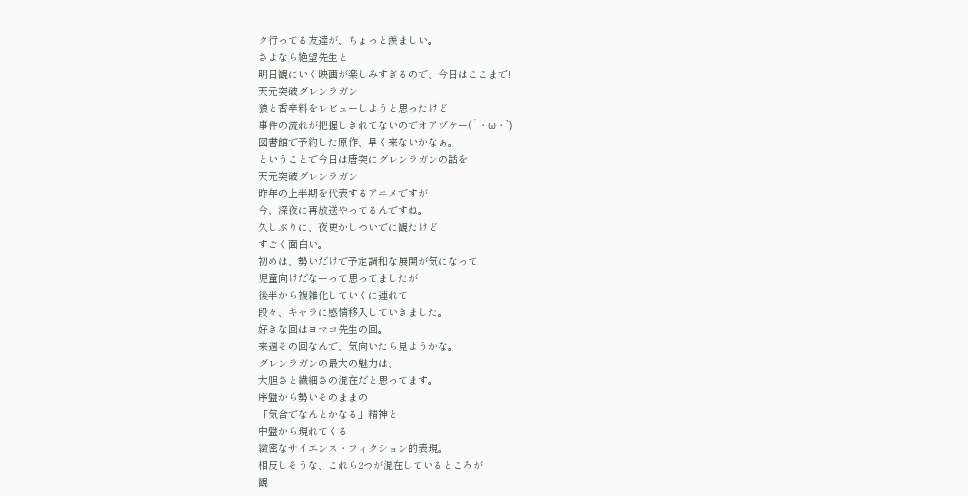ク行ってる友達が、ちょっと羨ましい。
さよなら絶望先生と
明日観にいく映画が楽しみすぎるので、今日はここまで!
天元突破グレンラガン
狼と香辛料をレビューしようと思ったけど
事件の流れが把握しきれてないのでオアヅケー(´・ω・`)
図書館で予約した原作、早く来ないかなぁ。
ということで今日は唐突にグレンラガンの話を
天元突破グレンラガン
昨年の上半期を代表するアニメですが
今、深夜に再放送やってるんですね。
久しぶりに、夜更かしついでに観たけど
すごく面白い。
初めは、勢いだけで予定調和な展開が気になって
児童向けだなーって思ってましたが
後半から複雑化していくに連れて
段々、キャラに感情移入していきました。
好きな回はヨマコ先生の回。
来週その回なんで、気向いたら見ようかな。
グレンラガンの最大の魅力は、
大胆さと繊細さの混在だと思ってます。
序盤から勢いそのままの
「気合でなんとかなる」精神と
中盤から現れてくる
緻密なサイエンス・フィクション的表現。
相反しそうな、これら2つが混在しているところが
観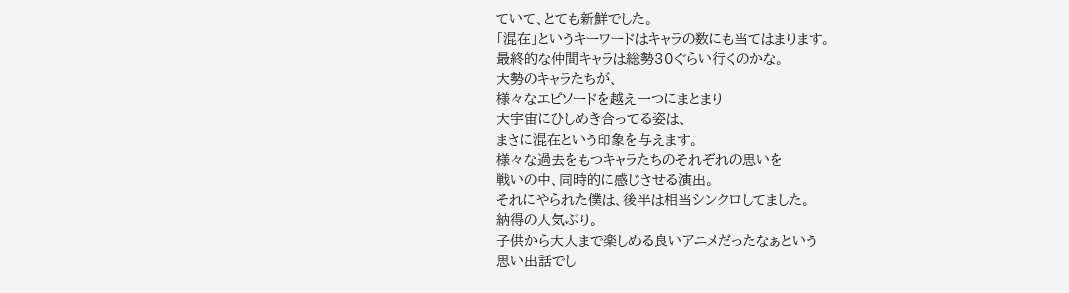ていて、とても新鮮でした。
「混在」というキーワードはキャラの数にも当てはまります。
最終的な仲間キャラは総勢30ぐらい行くのかな。
大勢のキャラたちが、
様々なエピソードを越え一つにまとまり
大宇宙にひしめき合ってる姿は、
まさに混在という印象を与えます。
様々な過去をもつキャラたちのそれぞれの思いを
戦いの中、同時的に感じさせる演出。
それにやられた僕は、後半は相当シンクロしてました。
納得の人気ぶり。
子供から大人まで楽しめる良いアニメだったなぁという
思い出話でし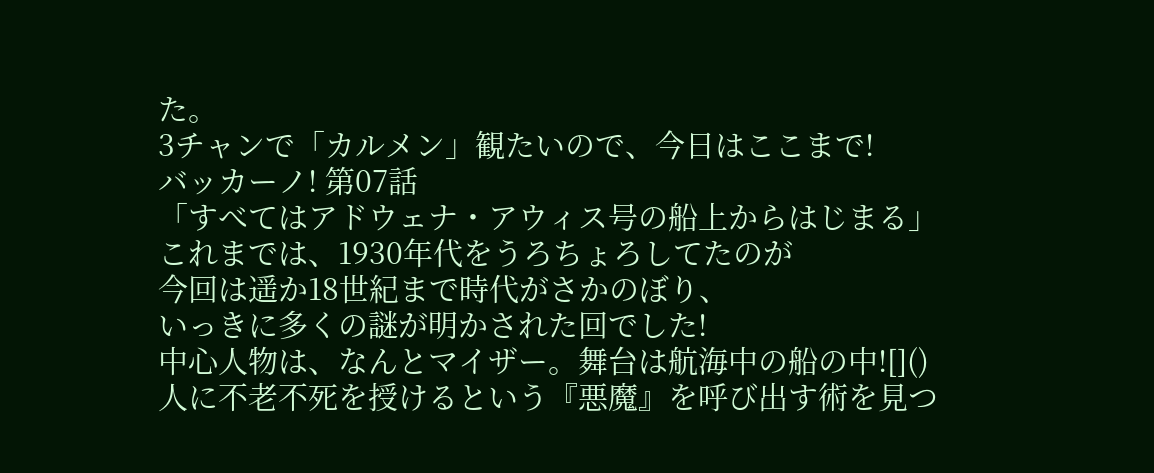た。
3チャンで「カルメン」観たいので、今日はここまで!
バッカーノ! 第07話
「すべてはアドウェナ・アウィス号の船上からはじまる」
これまでは、1930年代をうろちょろしてたのが
今回は遥か18世紀まで時代がさかのぼり、
いっきに多くの謎が明かされた回でした!
中心人物は、なんとマイザー。舞台は航海中の船の中![]()
人に不老不死を授けるという『悪魔』を呼び出す術を見つ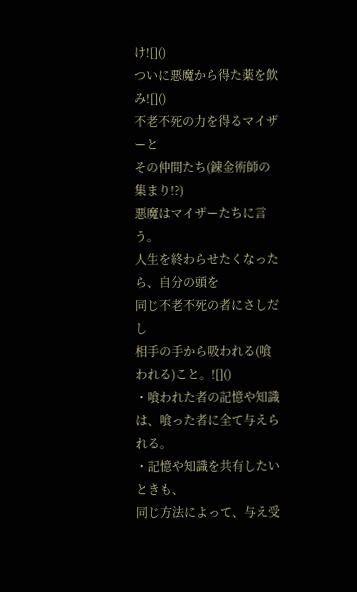け![]()
ついに悪魔から得た薬を飲み![]()
不老不死の力を得るマイザーと
その仲間たち(錬金術師の集まり!?)
悪魔はマイザーたちに言う。
人生を終わらせたくなったら、自分の頭を
同じ不老不死の者にさしだし
相手の手から吸われる(喰われる)こと。![]()
・喰われた者の記憶や知識は、喰った者に全て与えられる。
・記憶や知識を共有したいときも、
同じ方法によって、与え受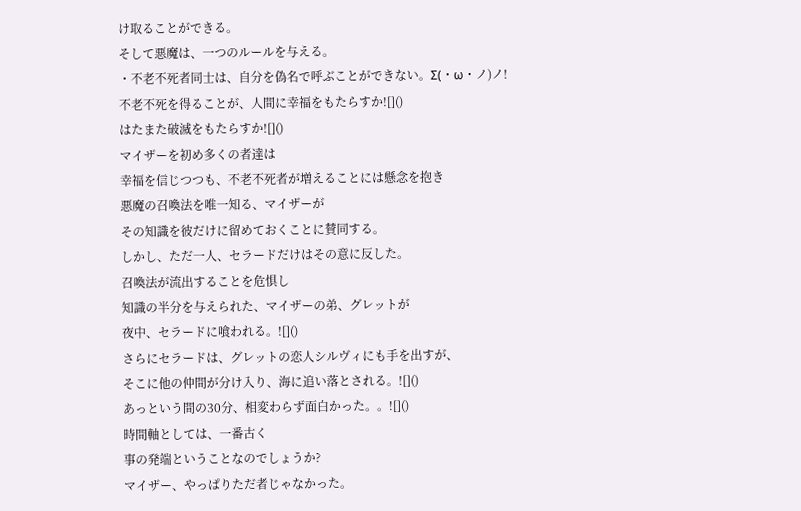け取ることができる。
そして悪魔は、一つのルールを与える。
・不老不死者同士は、自分を偽名で呼ぶことができない。Σ(・ω・ノ)ノ!
不老不死を得ることが、人間に幸福をもたらすか![]()
はたまた破滅をもたらすか![]()
マイザーを初め多くの者達は
幸福を信じつつも、不老不死者が増えることには懸念を抱き
悪魔の召喚法を唯一知る、マイザーが
その知識を彼だけに留めておくことに賛同する。
しかし、ただ一人、セラードだけはその意に反した。
召喚法が流出することを危惧し
知識の半分を与えられた、マイザーの弟、グレットが
夜中、セラードに喰われる。![]()
さらにセラードは、グレットの恋人シルヴィにも手を出すが、
そこに他の仲間が分け入り、海に追い落とされる。![]()
あっという間の30分、相変わらず面白かった。。![]()
時間軸としては、一番古く
事の発端ということなのでしょうか?
マイザー、やっぱりただ者じゃなかった。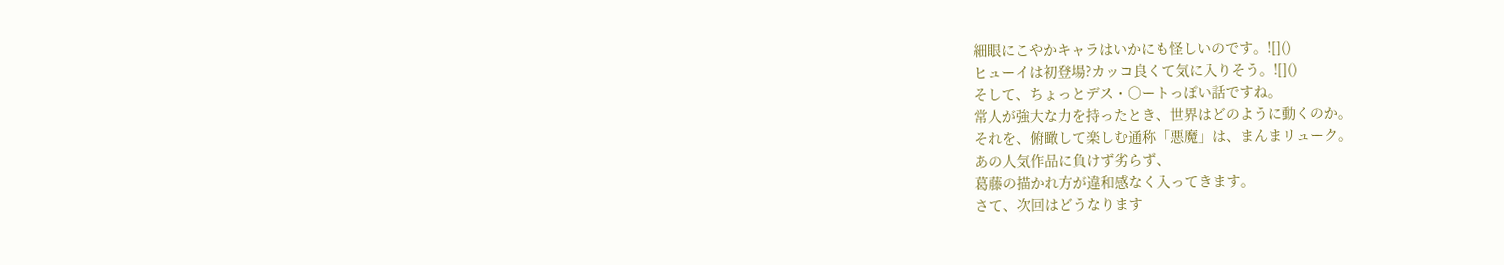細眼にこやかキャラはいかにも怪しいのです。![]()
ヒューイは初登場?カッコ良くて気に入りそう。![]()
そして、ちょっとデス・○ートっぽい話ですね。
常人が強大な力を持ったとき、世界はどのように動くのか。
それを、俯瞰して楽しむ通称「悪魔」は、まんまリューク。
あの人気作品に負けず劣らず、
葛藤の描かれ方が違和感なく入ってきます。
さて、次回はどうなります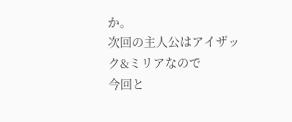か。
次回の主人公はアイザック&ミリアなので
今回と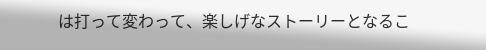は打って変わって、楽しげなストーリーとなるこ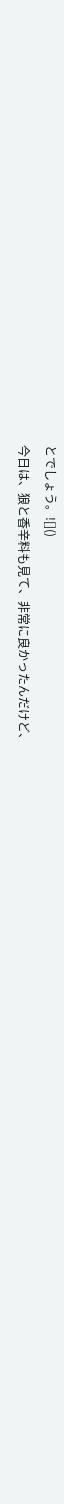とでしょう。![]()
今日は、狼と香辛料も見て、非常に良かったんだけど、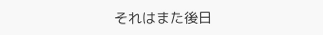それはまた後日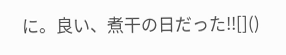に。良い、煮干の日だった!![]()